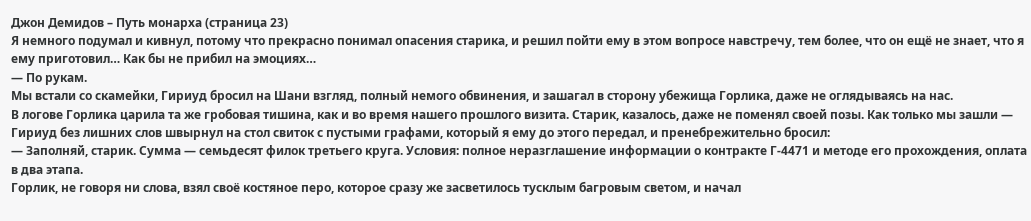Джон Демидов – Путь монарха (страница 23)
Я немного подумал и кивнул, потому что прекрасно понимал опасения старика, и решил пойти ему в этом вопросе навстречу, тем более, что он ещё не знает, что я ему приготовил… Как бы не прибил на эмоциях…
— По рукам.
Мы встали со скамейки, Гириуд бросил на Шани взгляд, полный немого обвинения, и зашагал в сторону убежища Горлика, даже не оглядываясь на нас.
В логове Горлика царила та же гробовая тишина, как и во время нашего прошлого визита. Старик, казалось, даже не поменял своей позы. Как только мы зашли — Гириуд без лишних слов швырнул на стол свиток с пустыми графами, который я ему до этого передал, и пренебрежительно бросил:
— Заполняй, старик. Сумма — семьдесят филок третьего круга. Условия: полное неразглашение информации о контракте Г-4471 и методе его прохождения, оплата в два этапа.
Горлик, не говоря ни слова, взял своё костяное перо, которое сразу же засветилось тусклым багровым светом, и начал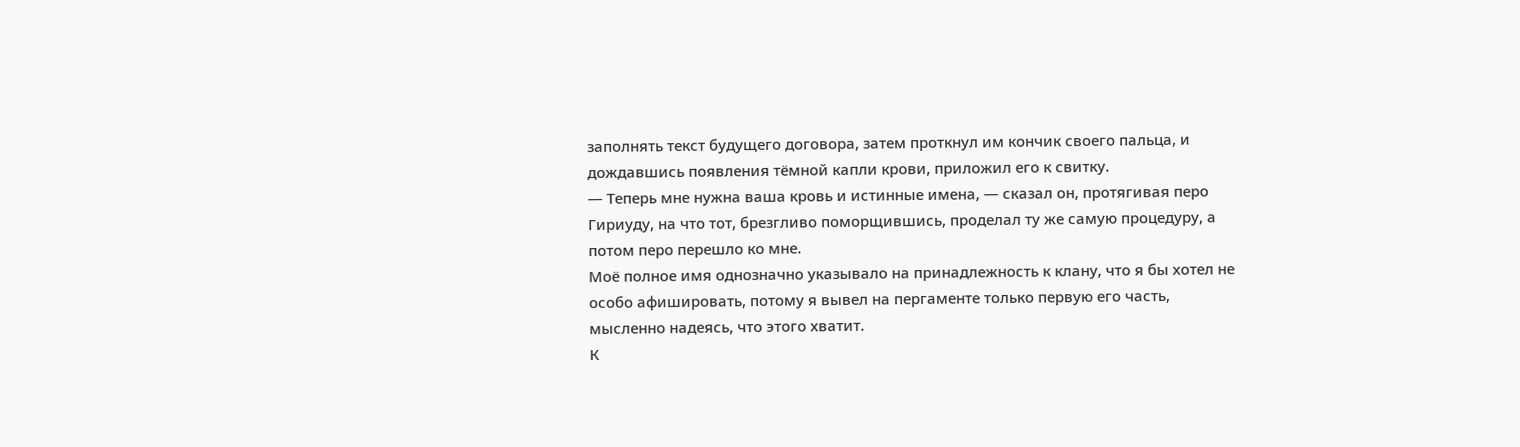заполнять текст будущего договора, затем проткнул им кончик своего пальца, и дождавшись появления тёмной капли крови, приложил его к свитку.
— Теперь мне нужна ваша кровь и истинные имена, — сказал он, протягивая перо Гириуду, на что тот, брезгливо поморщившись, проделал ту же самую процедуру, а потом перо перешло ко мне.
Моё полное имя однозначно указывало на принадлежность к клану, что я бы хотел не особо афишировать, потому я вывел на пергаменте только первую его часть, мысленно надеясь, что этого хватит.
К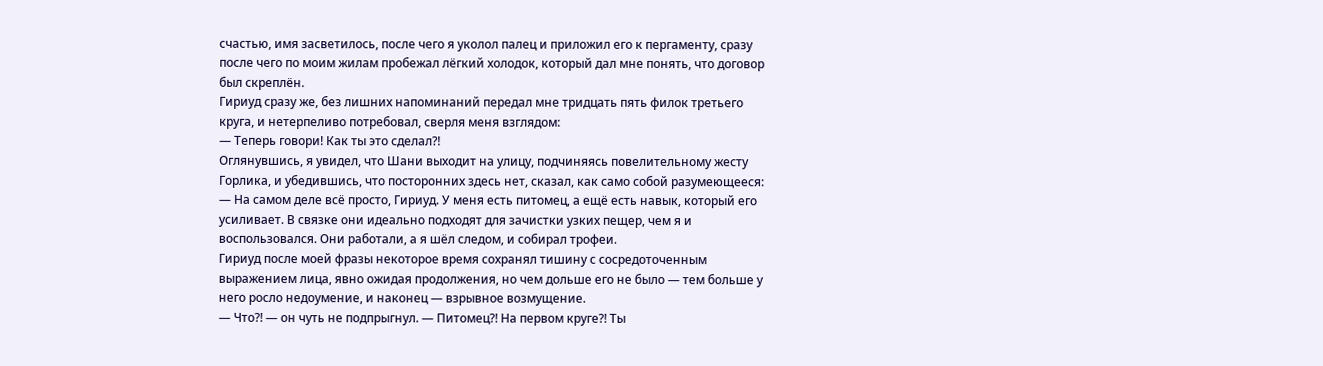счастью, имя засветилось, после чего я уколол палец и приложил его к пергаменту, сразу после чего по моим жилам пробежал лёгкий холодок, который дал мне понять, что договор был скреплён.
Гириуд сразу же, без лишних напоминаний передал мне тридцать пять филок третьего круга, и нетерпеливо потребовал, сверля меня взглядом:
— Теперь говори! Как ты это сделал⁈
Оглянувшись, я увидел, что Шани выходит на улицу, подчиняясь повелительному жесту Горлика, и убедившись, что посторонних здесь нет, сказал, как само собой разумеющееся:
— На самом деле всё просто, Гириуд. У меня есть питомец, а ещё есть навык, который его усиливает. В связке они идеально подходят для зачистки узких пещер, чем я и воспользовался. Они работали, а я шёл следом, и собирал трофеи.
Гириуд после моей фразы некоторое время сохранял тишину с сосредоточенным выражением лица, явно ожидая продолжения, но чем дольше его не было — тем больше у него росло недоумение, и наконец — взрывное возмущение.
— Что⁈ — он чуть не подпрыгнул. — Питомец⁈ На первом круге⁈ Ты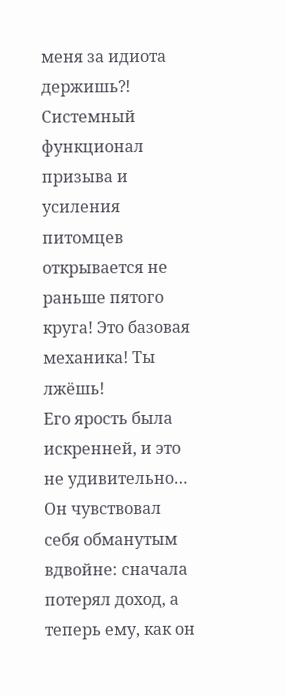меня за идиота держишь⁈ Системный функционал призыва и усиления питомцев открывается не раньше пятого круга! Это базовая механика! Ты лжёшь!
Его ярость была искренней, и это не удивительно… Он чувствовал себя обманутым вдвойне: сначала потерял доход, а теперь ему, как он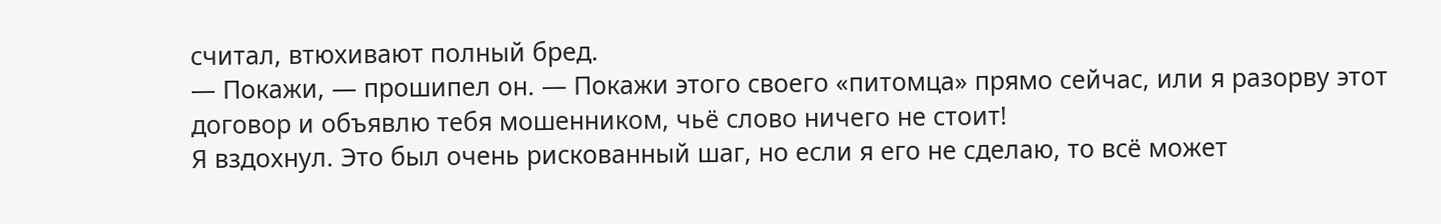считал, втюхивают полный бред.
— Покажи, — прошипел он. — Покажи этого своего «питомца» прямо сейчас, или я разорву этот договор и объявлю тебя мошенником, чьё слово ничего не стоит!
Я вздохнул. Это был очень рискованный шаг, но если я его не сделаю, то всё может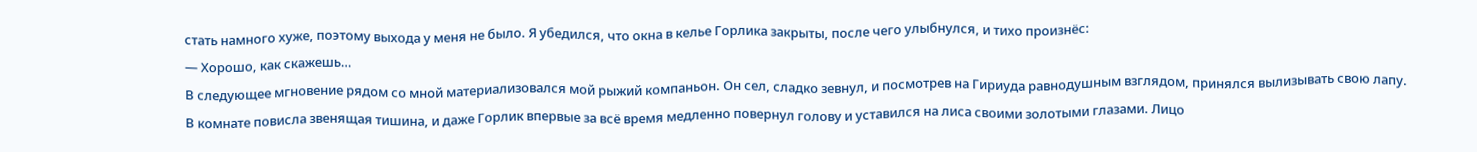стать намного хуже, поэтому выхода у меня не было. Я убедился, что окна в келье Горлика закрыты, после чего улыбнулся, и тихо произнёс:
— Хорошо, как скажешь…
В следующее мгновение рядом со мной материализовался мой рыжий компаньон. Он сел, сладко зевнул, и посмотрев на Гириуда равнодушным взглядом, принялся вылизывать свою лапу.
В комнате повисла звенящая тишина, и даже Горлик впервые за всё время медленно повернул голову и уставился на лиса своими золотыми глазами. Лицо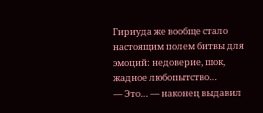Гириуда же вообще стало настоящим полем битвы для эмоций: недоверие, шок, жадное любопытство…
— Это… — наконец выдавил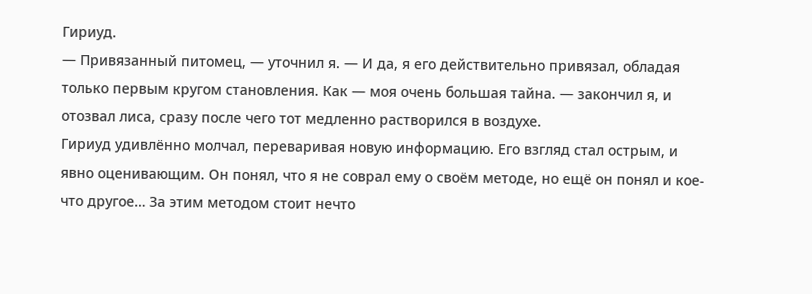Гириуд.
— Привязанный питомец, — уточнил я. — И да, я его действительно привязал, обладая только первым кругом становления. Как — моя очень большая тайна. — закончил я, и отозвал лиса, сразу после чего тот медленно растворился в воздухе.
Гириуд удивлённо молчал, переваривая новую информацию. Его взгляд стал острым, и явно оценивающим. Он понял, что я не соврал ему о своём методе, но ещё он понял и кое-что другое… За этим методом стоит нечто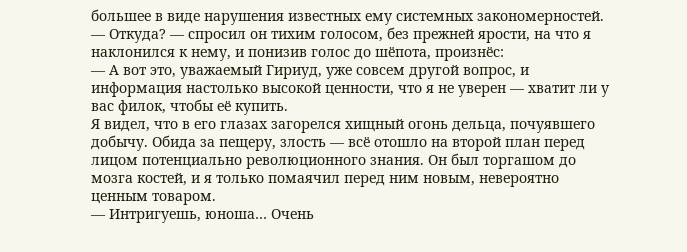большее в виде нарушения известных ему системных закономерностей.
— Откуда? — спросил он тихим голосом, без прежней ярости, на что я наклонился к нему, и понизив голос до шёпота, произнёс:
— А вот это, уважаемый Гириуд, уже совсем другой вопрос, и информация настолько высокой ценности, что я не уверен — хватит ли у вас филок, чтобы её купить.
Я видел, что в его глазах загорелся хищный огонь дельца, почуявшего добычу. Обида за пещеру, злость — всё отошло на второй план перед лицом потенциально революционного знания. Он был торгашом до мозга костей, и я только помаячил перед ним новым, невероятно ценным товаром.
— Интригуешь, юноша… Очень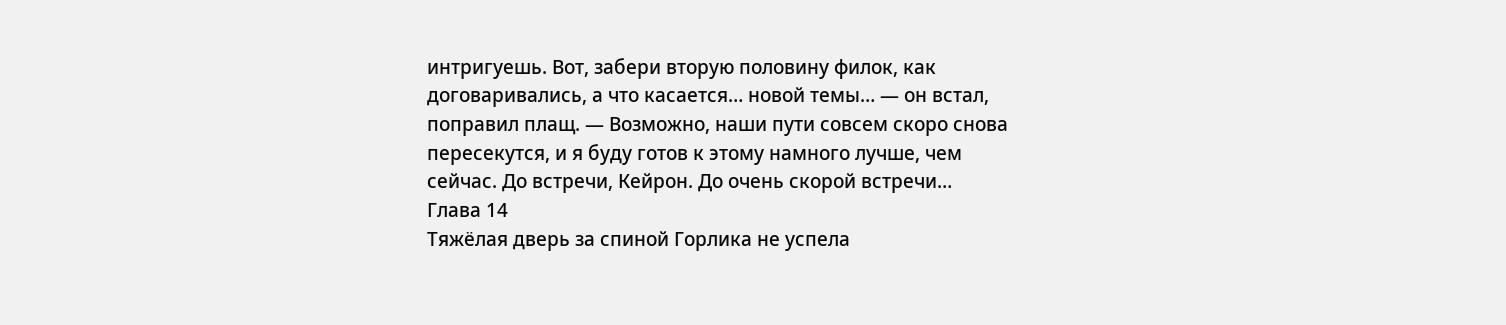интригуешь. Вот, забери вторую половину филок, как договаривались, а что касается… новой темы… — он встал, поправил плащ. — Возможно, наши пути совсем скоро снова пересекутся, и я буду готов к этому намного лучше, чем сейчас. До встречи, Кейрон. До очень скорой встречи…
Глава 14
Тяжёлая дверь за спиной Горлика не успела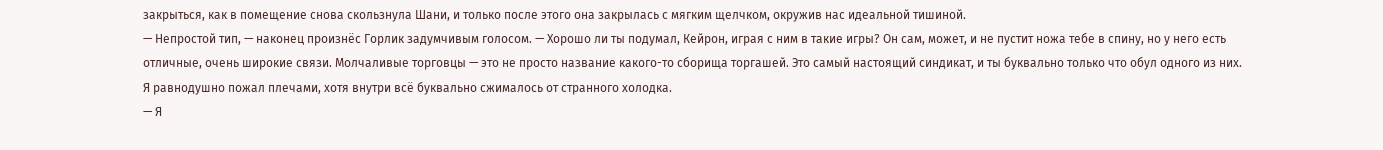закрыться, как в помещение снова скользнула Шани, и только после этого она закрылась с мягким щелчком, окружив нас идеальной тишиной.
— Непростой тип, — наконец произнёс Горлик задумчивым голосом. — Хорошо ли ты подумал, Кейрон, играя с ним в такие игры? Он сам, может, и не пустит ножа тебе в спину, но у него есть отличные, очень широкие связи. Молчаливые торговцы — это не просто название какого-то сборища торгашей. Это самый настоящий синдикат, и ты буквально только что обул одного из них.
Я равнодушно пожал плечами, хотя внутри всё буквально сжималось от странного холодка.
— Я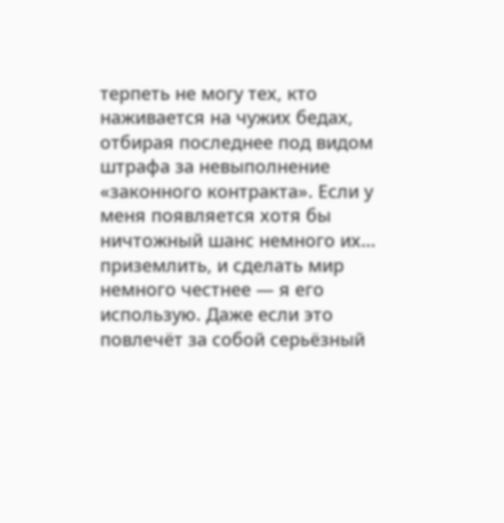терпеть не могу тех, кто наживается на чужих бедах, отбирая последнее под видом штрафа за невыполнение «законного контракта». Если у меня появляется хотя бы ничтожный шанс немного их… приземлить, и сделать мир немного честнее — я его использую. Даже если это повлечёт за собой серьёзный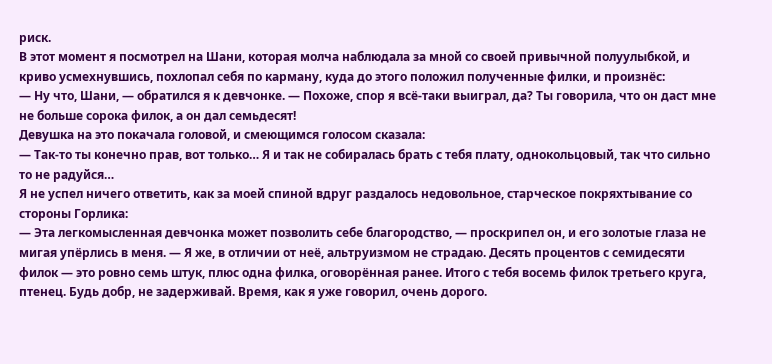риск.
В этот момент я посмотрел на Шани, которая молча наблюдала за мной со своей привычной полуулыбкой, и криво усмехнувшись, похлопал себя по карману, куда до этого положил полученные филки, и произнёс:
— Ну что, Шани, — обратился я к девчонке. — Похоже, спор я всё-таки выиграл, да? Ты говорила, что он даст мне не больше сорока филок, а он дал семьдесят!
Девушка на это покачала головой, и смеющимся голосом сказала:
— Так-то ты конечно прав, вот только… Я и так не собиралась брать с тебя плату, однокольцовый, так что сильно то не радуйся…
Я не успел ничего ответить, как за моей спиной вдруг раздалось недовольное, старческое покряхтывание со стороны Горлика:
— Эта легкомысленная девчонка может позволить себе благородство, — проскрипел он, и его золотые глаза не мигая упёрлись в меня. — Я же, в отличии от неё, альтруизмом не страдаю. Десять процентов с семидесяти филок — это ровно семь штук, плюс одна филка, оговорённая ранее. Итого с тебя восемь филок третьего круга, птенец. Будь добр, не задерживай. Время, как я уже говорил, очень дорого.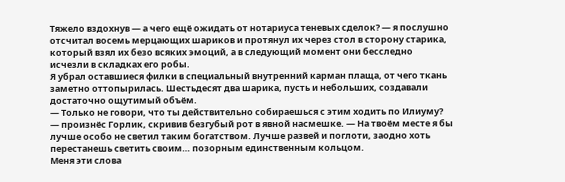Тяжело вздохнув — а чего ещё ожидать от нотариуса теневых сделок? — я послушно отсчитал восемь мерцающих шариков и протянул их через стол в сторону старика, который взял их безо всяких эмоций, а в следующий момент они бесследно исчезли в складках его робы.
Я убрал оставшиеся филки в специальный внутренний карман плаща, от чего ткань заметно оттопырилась. Шестьдесят два шарика, пусть и небольших, создавали достаточно ощутимый объём.
— Только не говори, что ты действительно собираешься с этим ходить по Илиуму? — произнёс Горлик, скривив безгубый рот в явной насмешке. — На твоём месте я бы лучше особо не светил таким богатством. Лучше развей и поглоти, заодно хоть перестанешь светить своим… позорным единственным кольцом.
Меня эти слова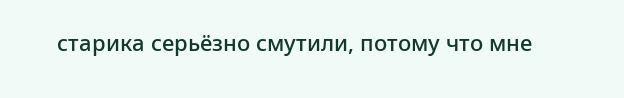старика серьёзно смутили, потому что мне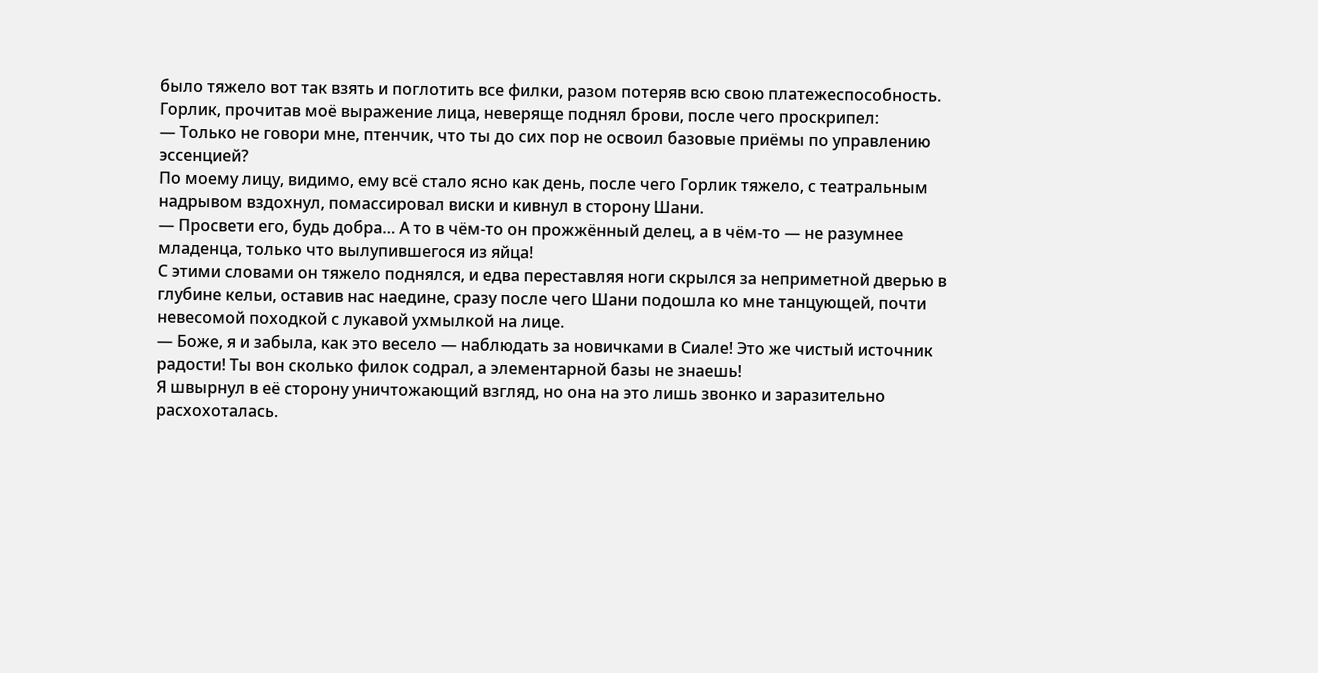было тяжело вот так взять и поглотить все филки, разом потеряв всю свою платежеспособность.
Горлик, прочитав моё выражение лица, неверяще поднял брови, после чего проскрипел:
— Только не говори мне, птенчик, что ты до сих пор не освоил базовые приёмы по управлению эссенцией?
По моему лицу, видимо, ему всё стало ясно как день, после чего Горлик тяжело, с театральным надрывом вздохнул, помассировал виски и кивнул в сторону Шани.
— Просвети его, будь добра… А то в чём-то он прожжённый делец, а в чём-то — не разумнее младенца, только что вылупившегося из яйца!
С этими словами он тяжело поднялся, и едва переставляя ноги скрылся за неприметной дверью в глубине кельи, оставив нас наедине, сразу после чего Шани подошла ко мне танцующей, почти невесомой походкой с лукавой ухмылкой на лице.
— Боже, я и забыла, как это весело — наблюдать за новичками в Сиале! Это же чистый источник радости! Ты вон сколько филок содрал, а элементарной базы не знаешь!
Я швырнул в её сторону уничтожающий взгляд, но она на это лишь звонко и заразительно расхохоталась.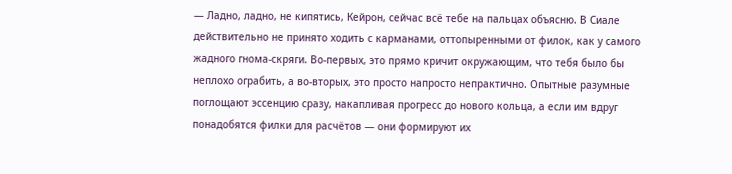— Ладно, ладно, не кипятись, Кейрон, сейчас всё тебе на пальцах объясню. В Сиале действительно не принято ходить с карманами, оттопыренными от филок, как у самого жадного гнома-скряги. Во-первых, это прямо кричит окружающим, что тебя было бы неплохо ограбить, а во-вторых, это просто напросто непрактично. Опытные разумные поглощают эссенцию сразу, накапливая прогресс до нового кольца, а если им вдруг понадобятся филки для расчётов — они формируют их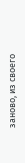заново, из своего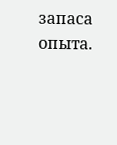запаса опыта.